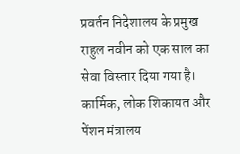प्रवर्तन निदेशालय के प्रमुख राहुल नवीन को एक साल का सेवा विस्तार दिया गया है। कार्मिक, लोक शिकायत और पेंशन मंत्रालय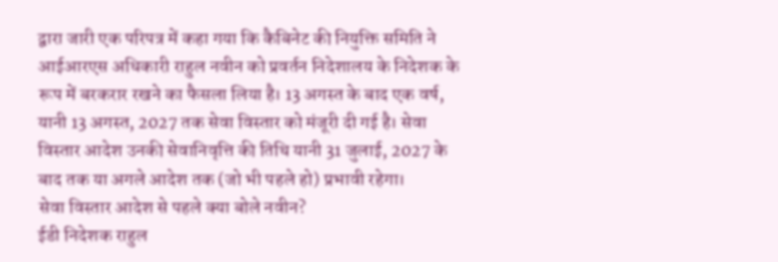द्वारा जारी एक परिपत्र में कहा गया कि कैबिनेट की नियुक्ति समिति ने आईआरएस अधिकारी राहुल नवीन को प्रवर्तन निदेशालय के निदेशक के रूप में बरकरार रखने का फैसला लिया है। 13 अगस्त के बाद एक वर्ष, यानी 13 अगस्त, 2027 तक सेवा विस्तार को मंजूरी दी गई है। सेवा विस्तार आदेश उनकी सेवानिवृत्ति की तिथि यानी 31 जुलाई, 2027 के बाद तक या अगले आदेश तक (जो भी पहले हो) प्रभावी रहेगा।
सेवा विस्तार आदेश से पहले क्या बोले नवीन?
ईडी निदेशक राहुल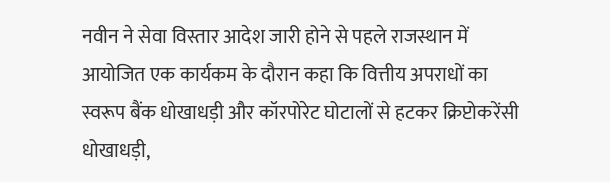नवीन ने सेवा विस्तार आदेश जारी होने से पहले राजस्थान में आयोजित एक कार्यकम के दौरान कहा कि वित्तीय अपराधों का स्वरूप बैंक धोखाधड़ी और कॉरपोरेट घोटालों से हटकर क्रिप्टोकरेंसी धोखाधड़ी,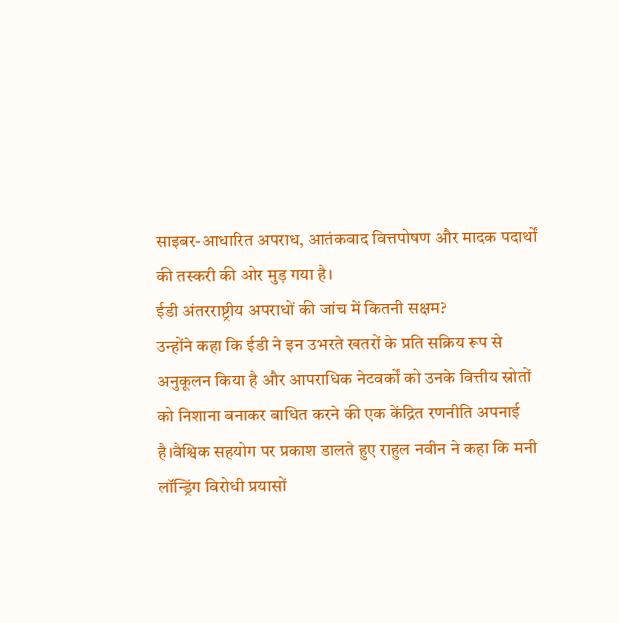साइबर-आधारित अपराध, आतंकवाद वित्तपोषण और मादक पदार्थों की तस्करी की ओर मुड़ गया है।
ईडी अंतरराष्ट्रीय अपराधों की जांच में कितनी सक्षम?
उन्होंने कहा कि ईडी ने इन उभरते खतरों के प्रति सक्रिय रूप से अनुकूलन किया है और आपराधिक नेटवर्कों को उनके वित्तीय स्रोतों को निशाना बनाकर बाधित करने की एक केंद्रित रणनीति अपनाई है।वैश्विक सहयोग पर प्रकाश डालते हुए राहुल नवीन ने कहा कि मनी लॉन्ड्रिंग विरोधी प्रयासों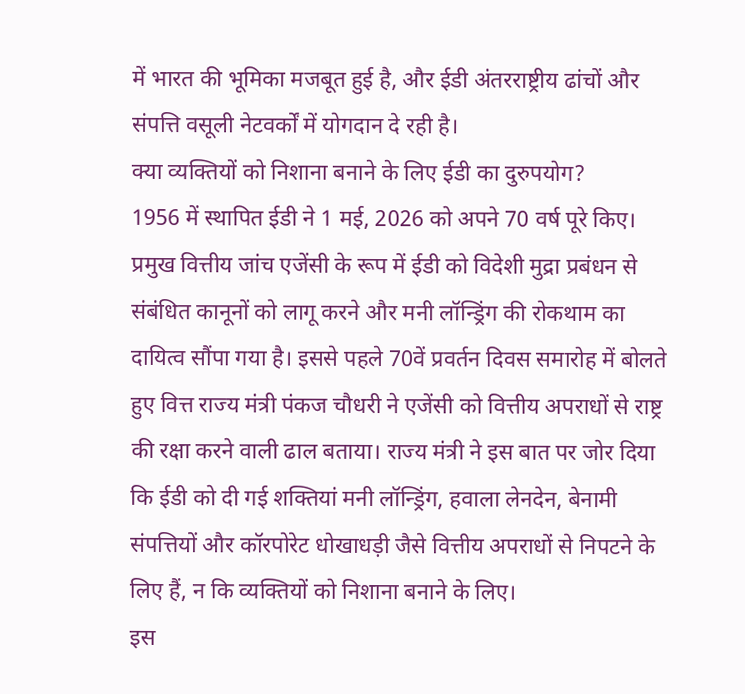में भारत की भूमिका मजबूत हुई है, और ईडी अंतरराष्ट्रीय ढांचों और संपत्ति वसूली नेटवर्कों में योगदान दे रही है।
क्या व्यक्तियों को निशाना बनाने के लिए ईडी का दुरुपयोग?
1956 में स्थापित ईडी ने 1 मई, 2026 को अपने 70 वर्ष पूरे किए। प्रमुख वित्तीय जांच एजेंसी के रूप में ईडी को विदेशी मुद्रा प्रबंधन से संबंधित कानूनों को लागू करने और मनी लॉन्ड्रिंग की रोकथाम का दायित्व सौंपा गया है। इससे पहले 70वें प्रवर्तन दिवस समारोह में बोलते हुए वित्त राज्य मंत्री पंकज चौधरी ने एजेंसी को वित्तीय अपराधों से राष्ट्र की रक्षा करने वाली ढाल बताया। राज्य मंत्री ने इस बात पर जोर दिया कि ईडी को दी गई शक्तियां मनी लॉन्ड्रिंग, हवाला लेनदेन, बेनामी संपत्तियों और कॉरपोरेट धोखाधड़ी जैसे वित्तीय अपराधों से निपटने के लिए हैं, न कि व्यक्तियों को निशाना बनाने के लिए।
इस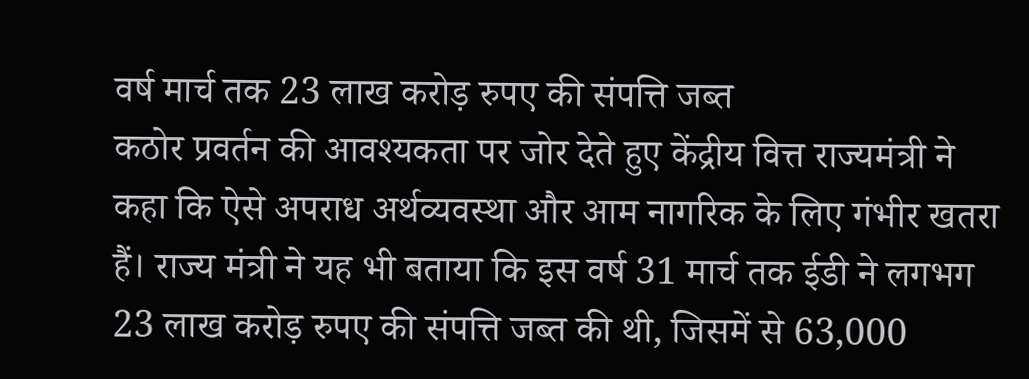वर्ष मार्च तक 23 लाख करोड़ रुपए की संपत्ति जब्त
कठोर प्रवर्तन की आवश्यकता पर जोर देते हुए केंद्रीय वित्त राज्यमंत्री ने कहा कि ऐसे अपराध अर्थव्यवस्था और आम नागरिक के लिए गंभीर खतरा हैं। राज्य मंत्री ने यह भी बताया कि इस वर्ष 31 मार्च तक ईडी ने लगभग 23 लाख करोड़ रुपए की संपत्ति जब्त की थी, जिसमें से 63,000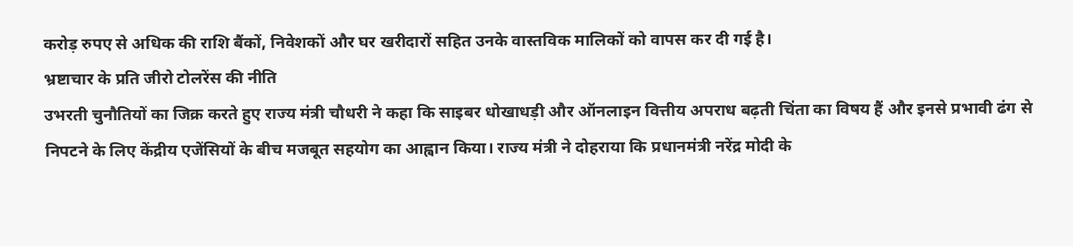करोड़ रुपए से अधिक की राशि बैंकों, निवेशकों और घर खरीदारों सहित उनके वास्तविक मालिकों को वापस कर दी गई है।
भ्रष्टाचार के प्रति जीरो टोलरेंस की नीति
उभरती चुनौतियों का जिक्र करते हुए राज्य मंत्री चौधरी ने कहा कि साइबर धोखाधड़ी और ऑनलाइन वित्तीय अपराध बढ़ती चिंता का विषय हैं और इनसे प्रभावी ढंग से निपटने के लिए केंद्रीय एजेंसियों के बीच मजबूत सहयोग का आह्वान किया। राज्य मंत्री ने दोहराया कि प्रधानमंत्री नरेंद्र मोदी के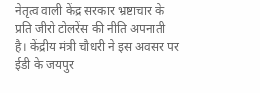नेतृत्व वाली केंद्र सरकार भ्रष्टाचार के प्रति जीरो टोलरेंस की नीति अपनाती है। केंद्रीय मंत्री चौधरी ने इस अवसर पर ईडी के जयपुर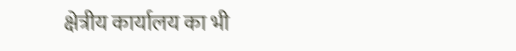क्षेत्रीय कार्यालय का भी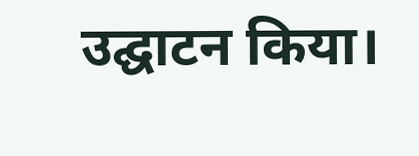उद्घाटन किया।